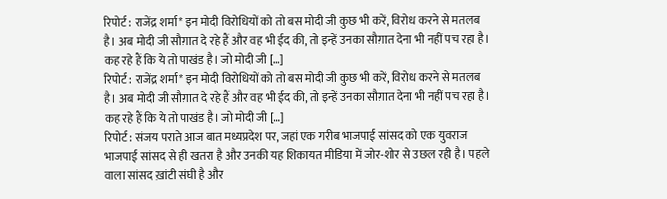रिपोर्ट : राजेंद्र शर्मा* इन मोदी विरोधियों को तो बस मोदी जी कुछ भी करें, विरोध करने से मतलब है। अब मोदी जी सौग़ात दे रहे हैं और वह भी ईद की, तो इन्हें उनका सौग़ात देना भी नहीं पच रहा है। कह रहे हैं कि ये तो पाखंड है। जो मोदी जी […]
रिपोर्ट : राजेंद्र शर्मा* इन मोदी विरोधियों को तो बस मोदी जी कुछ भी करें, विरोध करने से मतलब है। अब मोदी जी सौग़ात दे रहे हैं और वह भी ईद की, तो इन्हें उनका सौग़ात देना भी नहीं पच रहा है। कह रहे हैं कि ये तो पाखंड है। जो मोदी जी […]
रिपोर्ट : संजय पराते आज बात मध्यप्रदेश पर, जहां एक गरीब भाजपाई सांसद को एक युवराज भाजपाई सांसद से ही खतरा है और उनकी यह शिकायत मीडिया में जोर-शोर से उछल रही है। पहले वाला सांसद ख़ांटी संघी है और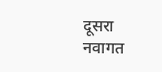दूसरा नवागत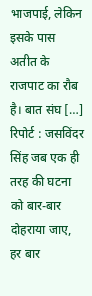भाजपाई, लेकिन इसके पास अतीत के राजपाट का रौब है। बात संघ […]
रिपोर्ट : जसविंदर सिंह जब एक ही तरह की घटना को बार-बार दोहराया जाए, हर बार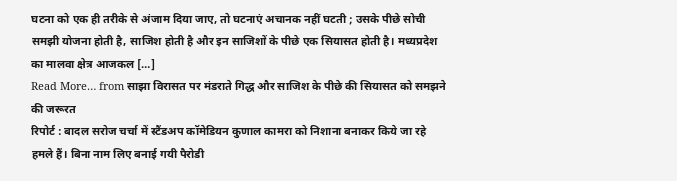घटना को एक ही तरीके से अंजाम दिया जाए, तो घटनाएं अचानक नहीं घटती ; उसके पीछे सोची समझी योजना होती है, साजिश होती है और इन साजिशों के पीछे एक सियासत होती है। मध्यप्रदेश का मालवा क्षेत्र आजकल […]
Read More… from साझा विरासत पर मंडराते गिद्ध और साजिश के पीछे की सियासत को समझने की जरूरत
रिपोर्ट : बादल सरोज चर्चा में स्टैंडअप कॉमेडियन कुणाल कामरा को निशाना बनाकर किये जा रहे हमले हैं। बिना नाम लिए बनाई गयी पैरोडी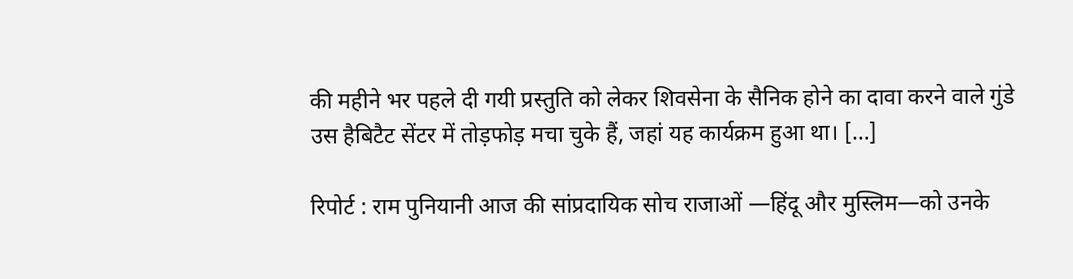की महीने भर पहले दी गयी प्रस्तुति को लेकर शिवसेना के सैनिक होने का दावा करने वाले गुंडे उस हैबिटैट सेंटर में तोड़फोड़ मचा चुके हैं, जहां यह कार्यक्रम हुआ था। […]

रिपोर्ट : राम पुनियानी आज की सांप्रदायिक सोच राजाओं —हिंदू और मुस्लिम—को उनके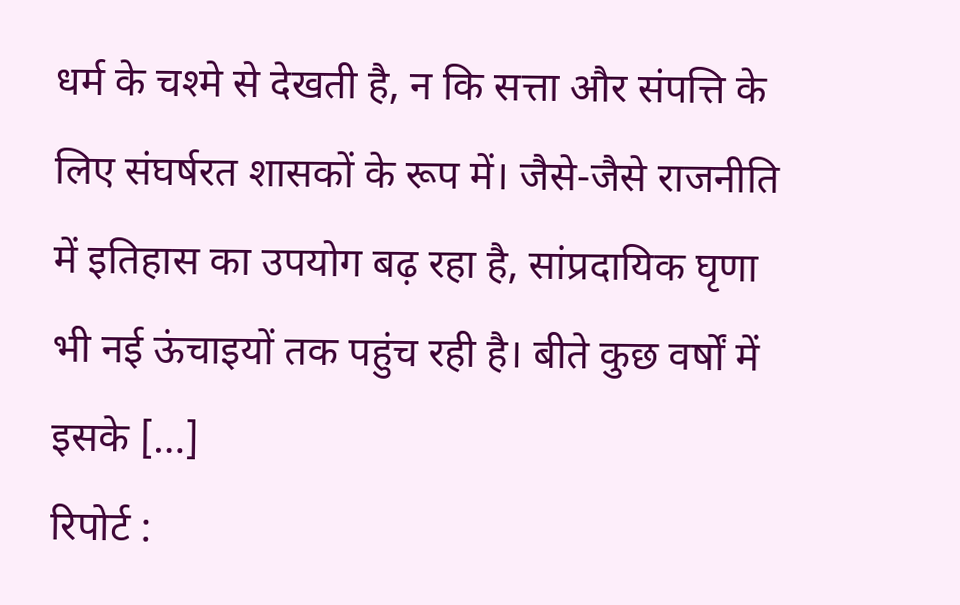धर्म के चश्मे से देखती है, न कि सत्ता और संपत्ति के लिए संघर्षरत शासकों के रूप में। जैसे-जैसे राजनीति में इतिहास का उपयोग बढ़ रहा है, सांप्रदायिक घृणा भी नई ऊंचाइयों तक पहुंच रही है। बीते कुछ वर्षों में इसके […]
रिपोर्ट :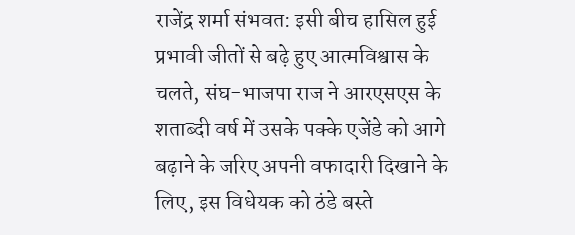राजेंद्र शर्मा संभवत: इसी बीच हासिल हुई प्रभावी जीतों से बढ़े हुए आत्मविश्वास के चलते, संघ-भाजपा राज ने आरएसएस के शताब्दी वर्ष में उसके पक्के एजेंडे को आगे बढ़ाने के जरिए अपनी वफादारी दिखाने के लिए, इस विधेयक को ठंडे बस्ते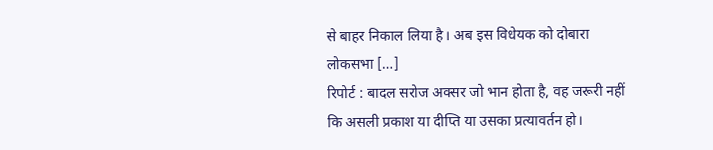से बाहर निकाल लिया है। अब इस विधेयक को दोबारा लोकसभा […]
रिपोर्ट : बादल सरोज अक्सर जो भान होता है, वह जरूरी नहीं कि असली प्रकाश या दीप्ति या उसका प्रत्यावर्तन हो।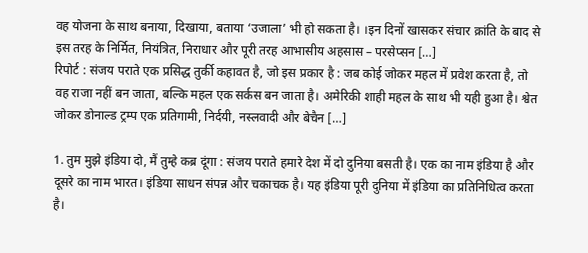वह योजना के साथ बनाया, दिखाया, बताया ‘उजाला’ भी हो सकता है। ।इन दिनों खासकर संचार क्रांति के बाद से इस तरह के निर्मित, नियंत्रित, निराधार और पूरी तरह आभासीय अहसास – परसेप्सन […]
रिपोर्ट : संजय पराते एक प्रसिद्ध तुर्की कहावत है, जो इस प्रकार है : जब कोई जोकर महल में प्रवेश करता है, तो वह राजा नहीं बन जाता, बल्कि महल एक सर्कस बन जाता है। अमेरिकी शाही महल के साथ भी यही हुआ है। श्वेत जोकर डोनाल्ड ट्रम्प एक प्रतिगामी, निर्दयी, नस्लवादी और बेचैन […]

1. तुम मुझे इंडिया दो, मैं तुम्हे कब्र दूंगा : संजय पराते हमारे देश में दो दुनिया बसती है। एक का नाम इंडिया है और दूसरे का नाम भारत। इंडिया साधन संपन्न और चकाचक है। यह इंडिया पूरी दुनिया में इंडिया का प्रतिनिधित्व करता है।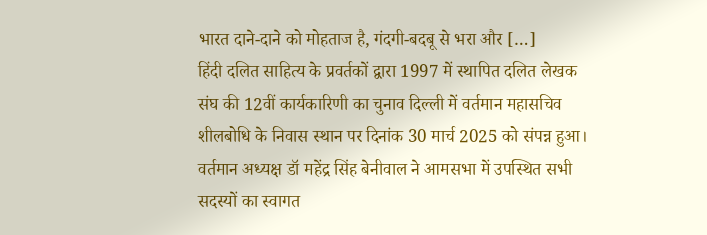भारत दाने-दाने को मोहताज है, गंदगी-बदबू से भरा और […]
हिंदी दलित साहित्य के प्रवर्तकों द्वारा 1997 में स्थापित दलित लेखक संघ की 12वीं कार्यकारिणी का चुनाव दिल्ली में वर्तमान महासचिव शीलबोधि के निवास स्थान पर दिनांक 30 मार्च 2025 को संपन्न हुआ। वर्तमान अध्यक्ष डॉ महेंद्र सिंह बेनीवाल ने आमसभा में उपस्थित सभी सदस्यों का स्वागत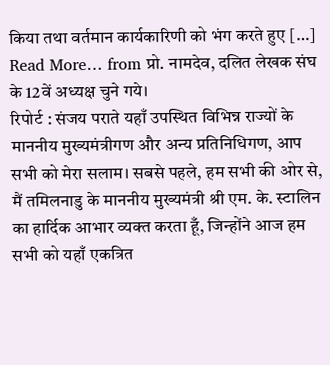किया तथा वर्तमान कार्यकारिणी को भंग करते हुए […]
Read More… from प्रो. नामदेव, दलित लेखक संघ के 12वें अध्यक्ष चुने गये।
रिपोर्ट : संजय पराते यहाँ उपस्थित विभिन्न राज्यों के माननीय मुख्यमंत्रीगण और अन्य प्रतिनिधिगण, आप सभी को मेरा सलाम। सबसे पहले, हम सभी की ओर से, मैं तमिलनाडु के माननीय मुख्यमंत्री श्री एम. के. स्टालिन का हार्दिक आभार व्यक्त करता हूँ, जिन्होंने आज हम सभी को यहाँ एकत्रित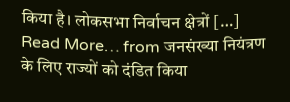किया है। लोकसभा निर्वाचन क्षेत्रों […]
Read More… from जनसंख्या नियंत्रण के लिए राज्यों को दंडित किया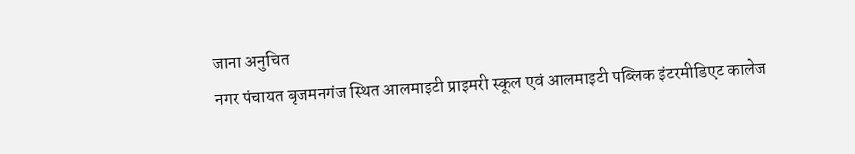जाना अनुचित
नगर पंचायत बृजमनगंज स्थित आलमाइटी प्राइमरी स्कूल एवं आलमाइटी पब्लिक इंटरमीडिएट कालेज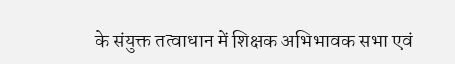के संयुक्त तत्वाधान में शिक्षक अभिभावक सभा एवं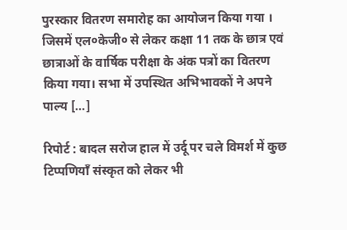पुरस्कार वितरण समारोह का आयोजन किया गया । जिसमें एल०केजी० से लेकर कक्षा 11 तक के छात्र एवं छात्राओं के वार्षिक परीक्षा के अंक पत्रों का वितरण किया गया। सभा में उपस्थित अभिभावकों ने अपने पाल्य […]

रिपोर्ट : बादल सरोज हाल में उर्दू पर चले विमर्श में कुछ टिप्पणियाँ संस्कृत को लेकर भी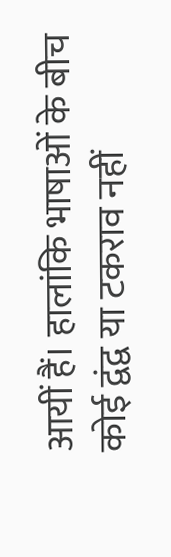आयीं हैं। हालांकि भाषाओं के बीच कोई द्वंद्व या टकराव नहीं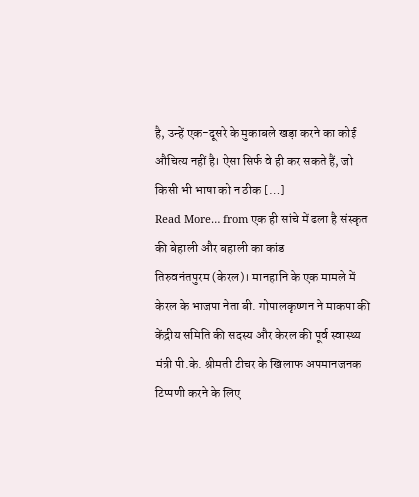है, उन्हें एक-दूसरे के मुकाबले खड़ा करने का कोई औचित्य नहीं है। ऐसा सिर्फ वे ही कर सकते हैं, जो किसी भी भाषा को न ठीक […]
Read More… from एक ही सांचे में ढला है संस्कृत की बेहाली और बहाली का कांड
तिरुवनंतपुरम (केरल)। मानहानि के एक मामले में केरल के भाजपा नेता बी. गोपालकृष्णन ने माकपा की केंद्रीय समिति की सदस्य और केरल की पूर्व स्वास्थ्य मंत्री पी.के. श्रीमती टीचर के खिलाफ अपमानजनक टिप्पणी करने के लिए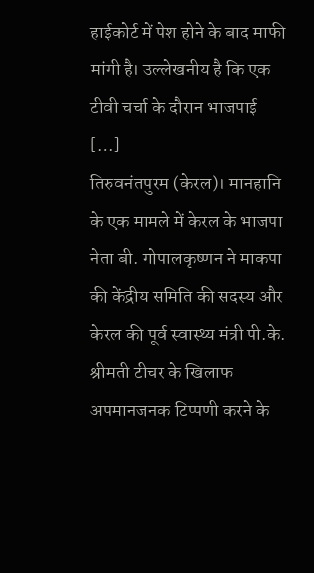हाईकोर्ट में पेश होने के बाद माफी मांगी है। उल्लेखनीय है कि एक टीवी चर्चा के दौरान भाजपाई […]
तिरुवनंतपुरम (केरल)। मानहानि के एक मामले में केरल के भाजपा नेता बी. गोपालकृष्णन ने माकपा की केंद्रीय समिति की सदस्य और केरल की पूर्व स्वास्थ्य मंत्री पी.के. श्रीमती टीचर के खिलाफ अपमानजनक टिप्पणी करने के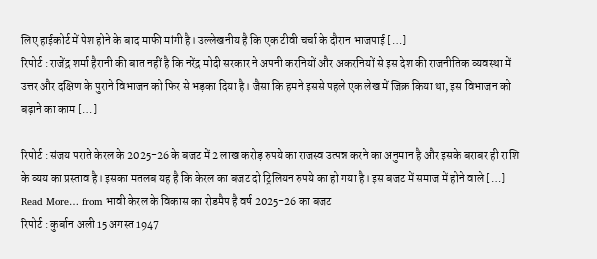लिए हाईकोर्ट में पेश होने के बाद माफी मांगी है। उल्लेखनीय है कि एक टीवी चर्चा के दौरान भाजपाई […]
रिपोर्ट : राजेंद्र शर्मा हैरानी की बात नहीं है कि नरेंद्र मोदी सरकार ने अपनी करनियों और अकरनियों से इस देश की राजनीतिक व्यवस्था में उत्तर और दक्षिण के पुराने विभाजन को फिर से भड़का दिया है। जैसा कि हमने इससे पहले एक लेख में जिक्र किया था, इस विभाजन को बढ़ाने का काम […]

रिपोर्ट : संजय पराते केरल के 2025-26 के बजट में 2 लाख करोड़ रुपये का राजस्व उत्पन्न करने का अनुमान है और इसके बराबर ही राशि के व्यय का प्रस्ताव है। इसका मतलब यह है कि केरल का बजट दो ट्रिलियन रुपये का हो गया है। इस बजट में समाज में होने वाले […]
Read More… from भावी केरल के विकास का रोडमैप है वर्ष 2025-26 का बजट
रिपोर्ट : कुर्बान अली 15 अगस्त 1947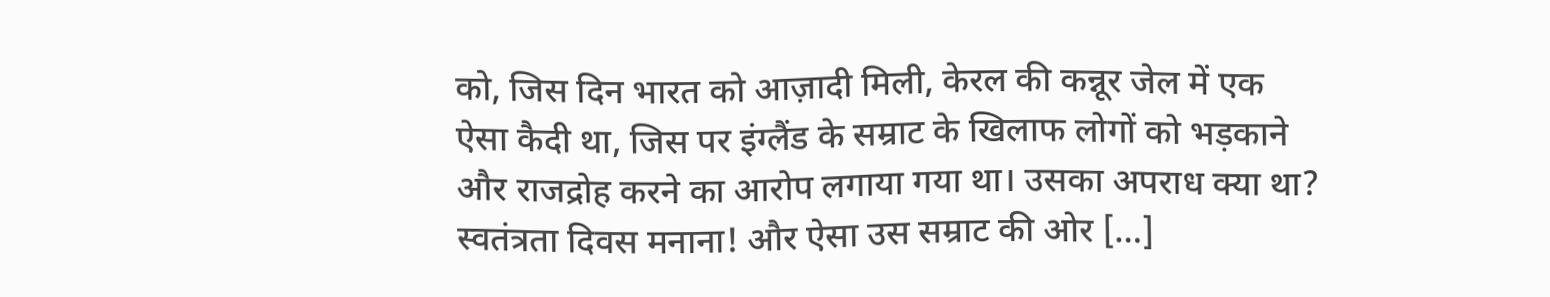को, जिस दिन भारत को आज़ादी मिली, केरल की कन्नूर जेल में एक ऐसा कैदी था, जिस पर इंग्लैंड के सम्राट के खिलाफ लोगों को भड़काने और राजद्रोह करने का आरोप लगाया गया था। उसका अपराध क्या था? स्वतंत्रता दिवस मनाना! और ऐसा उस सम्राट की ओर […]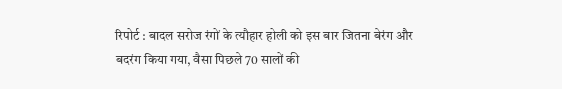रिपोर्ट : बादल सरोज रंगों के त्यौहार होली को इस बार जितना बेरंग और बदरंग किया गया, वैसा पिछले 70 सालों की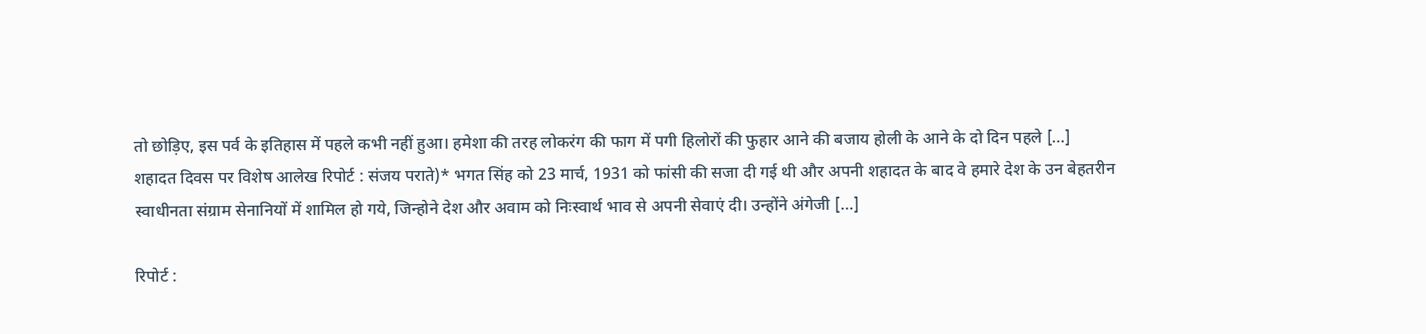तो छोड़िए, इस पर्व के इतिहास में पहले कभी नहीं हुआ। हमेशा की तरह लोकरंग की फाग में पगी हिलोरों की फुहार आने की बजाय होली के आने के दो दिन पहले […]
शहादत दिवस पर विशेष आलेख रिपोर्ट : संजय पराते)* भगत सिंह को 23 मार्च, 1931 को फांसी की सजा दी गई थी और अपनी शहादत के बाद वे हमारे देश के उन बेहतरीन स्वाधीनता संग्राम सेनानियों में शामिल हो गये, जिन्होने देश और अवाम को निःस्वार्थ भाव से अपनी सेवाएं दी। उन्होंने अंगेजी […]

रिपोर्ट :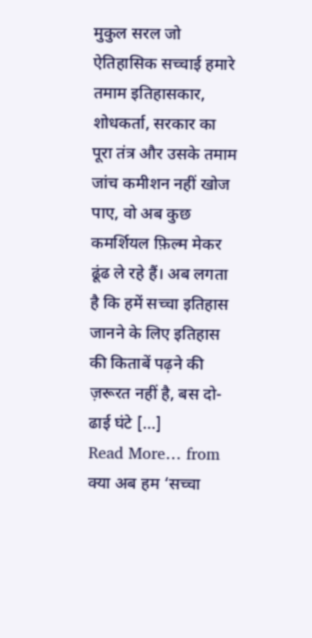मुकुल सरल जो ऐतिहासिक सच्चाई हमारे तमाम इतिहासकार, शोधकर्ता, सरकार का पूरा तंत्र और उसके तमाम जांच कमीशन नहीं खोज पाए, वो अब कुछ कमर्शियल फ़िल्म मेकर ढूंढ ले रहे हैं। अब लगता है कि हमें सच्चा इतिहास जानने के लिए इतिहास की किताबें पढ़ने की ज़रूरत नहीं है, बस दो-ढाई घंटे […]
Read More… from क्या अब हम ‘सच्चा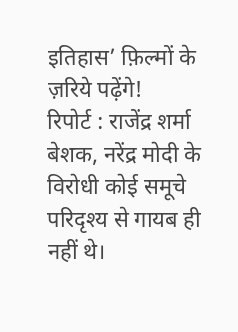इतिहास’ फ़िल्मों के ज़रिये पढ़ेंगे!
रिपोर्ट : राजेंद्र शर्मा बेशक, नरेंद्र मोदी के विरोधी कोई समूचे परिदृश्य से गायब ही नहीं थे।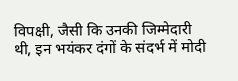विपक्षी, जैसी कि उनकी जिम्मेदारी थी, इन भयंकर दंगों के संदर्भ में मोदी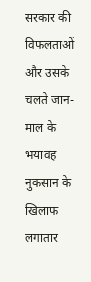सरकार की विफलताओं और उसके चलते जान-माल के भयावह नुकसान के खिलाफ लगातार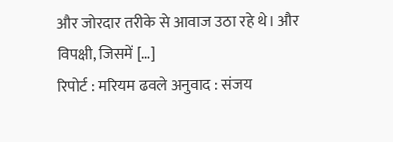और जोरदार तरीके से आवाज उठा रहे थे। और विपक्षी, जिसमें […]
रिपोर्ट : मरियम ढवले अनुवाद : संजय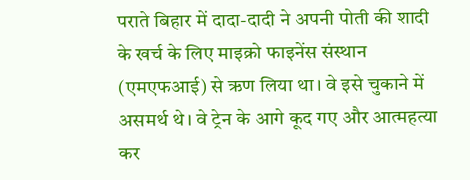पराते बिहार में दादा-दादी ने अपनी पोती की शादी के खर्च के लिए माइक्रो फाइनेंस संस्थान (एमएफआई) से ऋण लिया था। वे इसे चुकाने में असमर्थ थे। वे ट्रेन के आगे कूद गए और आत्महत्या कर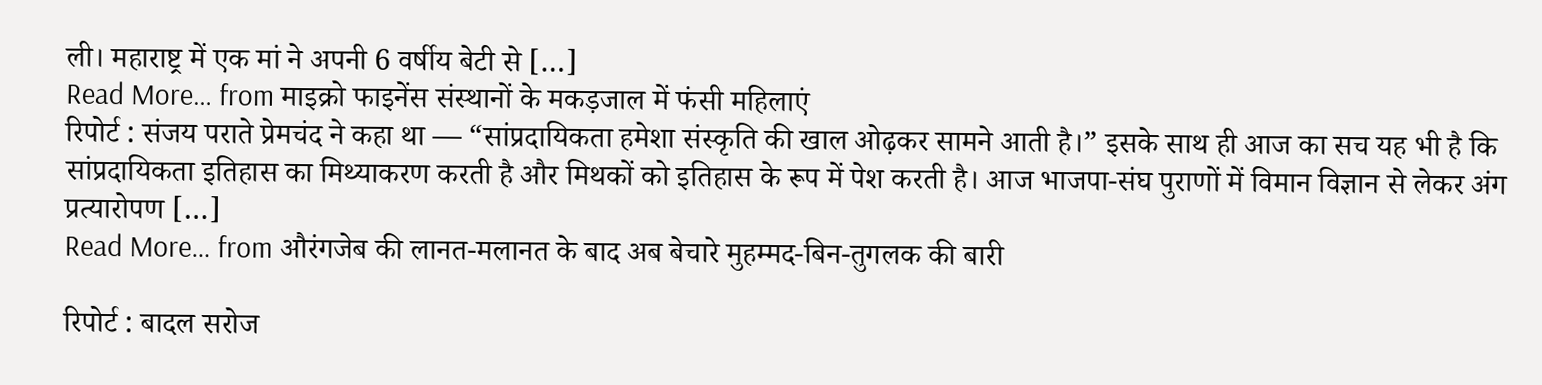ली। महाराष्ट्र में एक मां ने अपनी 6 वर्षीय बेटी से […]
Read More… from माइक्रो फाइनेंस संस्थानों के मकड़जाल में फंसी महिलाएं
रिपोर्ट : संजय पराते प्रेमचंद ने कहा था — “सांप्रदायिकता हमेशा संस्कृति की खाल ओढ़कर सामने आती है।” इसके साथ ही आज का सच यह भी है कि सांप्रदायिकता इतिहास का मिथ्याकरण करती है और मिथकों को इतिहास के रूप में पेश करती है। आज भाजपा-संघ पुराणों में विमान विज्ञान से लेकर अंग प्रत्यारोपण […]
Read More… from औरंगजेब की लानत-मलानत के बाद अब बेचारे मुहम्मद-बिन-तुगलक की बारी

रिपोर्ट : बादल सरोज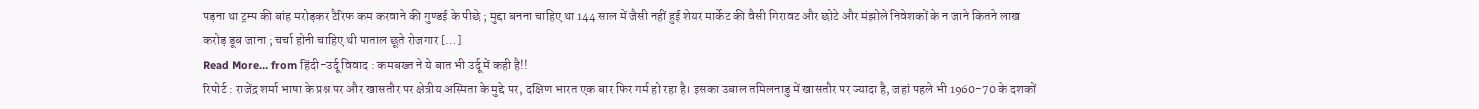पड़ना था ट्रम्प की बांह मरोड़कर टैरिफ कम करवाने की गुण्डई के पीछे ; मुद्दा बनना चाहिए था 144 साल में जैसी नहीं हुई शेयर मार्केट की वैसी गिरावट और छोटे और मंझोले निवेशकों के न जाने कितने लाख करोड़ डूब जाना ; चर्चा होनी चाहिए थी पाताल छूते रोजगार […]
Read More… from हिंदी-उर्दू विवाद : कमबख्त ने ये बात भी उर्दू में कही है!!
रिपोर्ट : राजेंद्र शर्मा भाषा के प्रश्न पर और खासतौर पर क्षेत्रीय अस्मिता के मुद्दे पर, दक्षिण भारत एक बार फिर गर्म हो रहा है। इसका उबाल तमिलनाडु में खासतौर पर ज्यादा है, जहां पहले भी 1960-70 के दशकों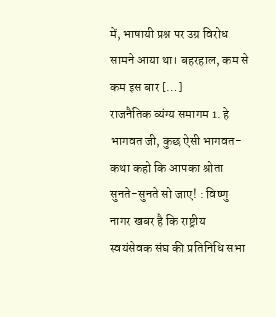में, भाषायी प्रश्न पर उग्र विरोध सामने आया था। बहरहाल, कम से कम इस बार […]
राजनैतिक व्यंग्य समागम 1. हे भागवत जी, कुछ ऐसी भागवत-कथा कहो कि आपका श्रोता सुनते-सुनते सो जाए! : विष्णु नागर खबर है कि राष्ट्रीय स्वयंसेवक संघ की प्रतिनिधि सभा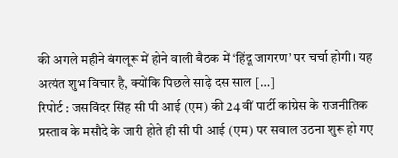की अगले महीने बंगलूरू में होने वाली बैठक में ‘हिंदू जागरण’ पर चर्चा होगी। यह अत्यंत शुभ विचार है, क्योंकि पिछले साढ़े दस साल […]
रिपोर्ट : जसविंदर सिंह सी पी आई (एम) की 24 वीं पार्टी कांग्रेस के राजनीतिक प्रस्ताव के मसौदे के जारी होते ही सी पी आई (एम) पर सवाल उठना शुरू हो गए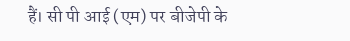हैं। सी पी आई (एम) पर बीजेपी के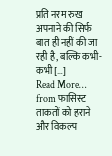प्रति नरम रुख अपनाने की सिर्फ बात ही नहीं की जा रही है, बल्कि कभी-कभी […]
Read More… from फासिस्ट ताकतों को हराने और विकल्प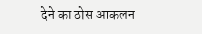देने का ठोस आकलन